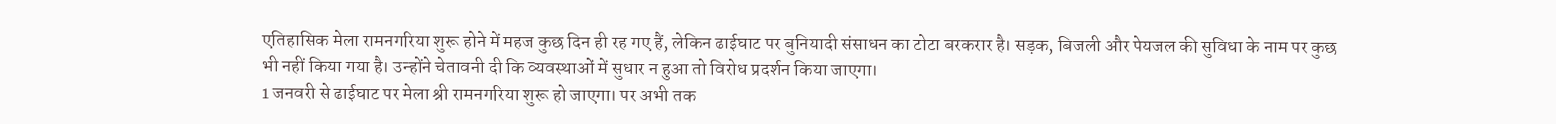एतिहासिक मेला रामनगरिया शुरू होने में महज कुछ दिन ही रह गए हैं, लेकिन ढाईघाट पर बुनियादी संसाधन का टोटा बरकरार है। सड़क, बिजली और पेयजल की सुविधा के नाम पर कुछ भी नहीं किया गया है। उन्होंने चेतावनी दी कि व्यवस्थाओं में सुधार न हुआ तो विरोध प्रदर्शन किया जाएगा।
1 जनवरी से ढाईघाट पर मेला श्री रामनगरिया शुरू हो जाएगा। पर अभी तक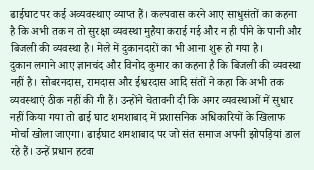ढाईघाट पर कई अव्यवस्थाए व्याप्त हैं। कल्पवास करने आए साधुसंतों का कहना है कि अभी तक न तो सुरक्षा व्यवस्था मुहैया कराई गई और न ही पीने के पानी और बिजली की व्यवस्था है। मेले में दुकानदारों का भी आना शुरू हो गया है।
दुकान लगाने आए ज्ञानचंद और विनोद कुमार का कहना है कि बिजली की व्यवस्था नहीं है। सोबरनदास, रामदास और ईश्वरदास आदि संतों ने कहा कि अभी तक व्यवस्थाएं ठीक नहीं की गी हैं। उन्होंने चेतावनी दी कि अगर व्यवस्थाओं में सुधार नहीं किया गया तो ढाई घाट शमशाबाद में प्रशासनिक अधिकारियों के खिलाफ मोर्चा खोला जाएगा। ढाईघाट शमशाबाद पर जो संत समाज अपनी झोपड़ियां डाल रहे हैं। उन्हें प्रधान हटवा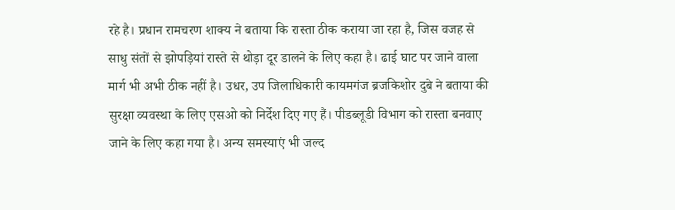रहे है। प्रधान रामचरण शाक्य ने बताया कि रास्ता ठीक कराया जा रहा है, जिस वजह से साधु संतों से झोपड़ियां रास्ते से थोड़ा दूर डालने के लिए कहा है। ढाई घाट पर जाने वाला मार्ग भी अभी ठीक नहीं है। उधर, उप जिलाधिकारी कायमगंज ब्रजकिशोर दुबे ने बताया की सुरक्षा व्यवस्था के लिए एसओ को निर्देश दिए गए हैं। पीडब्लूडी विभाग को रास्ता बनवाए जाने के लिए कहा गया है। अन्य समस्याएं भी जल्द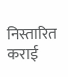निस्तारित कराई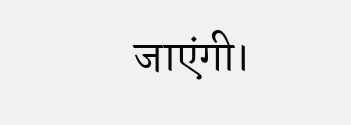जाएंगी।